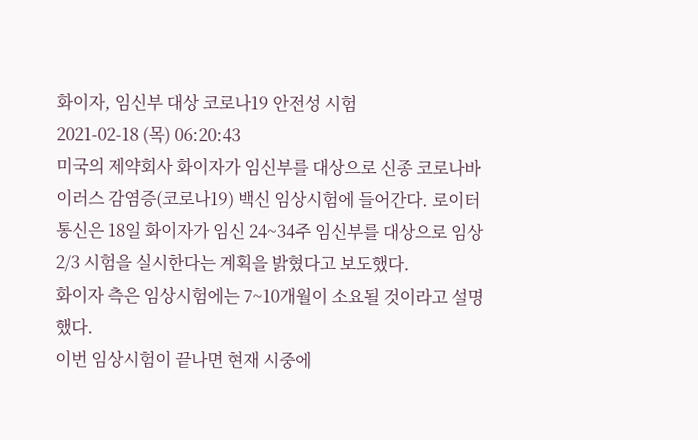화이자, 임신부 대상 코로나19 안전성 시험
2021-02-18 (목) 06:20:43
미국의 제약회사 화이자가 임신부를 대상으로 신종 코로나바이러스 감염증(코로나19) 백신 임상시험에 들어간다. 로이터통신은 18일 화이자가 임신 24~34주 임신부를 대상으로 임상 2/3 시험을 실시한다는 계획을 밝혔다고 보도했다.
화이자 측은 임상시험에는 7~10개월이 소요될 것이라고 설명했다.
이번 임상시험이 끝나면 현재 시중에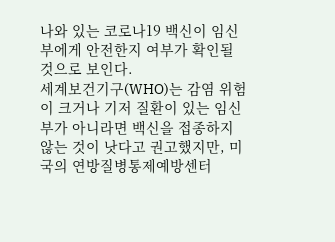나와 있는 코로나19 백신이 임신부에게 안전한지 여부가 확인될 것으로 보인다.
세계보건기구(WHO)는 감염 위험이 크거나 기저 질환이 있는 임신부가 아니라면 백신을 접종하지 않는 것이 낫다고 권고했지만, 미국의 연방질병통제예방센터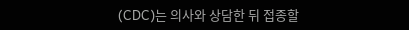(CDC)는 의사와 상담한 뒤 접종할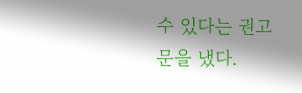수 있다는 권고문을 냈다.